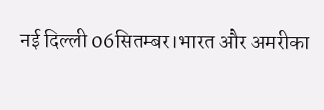नई दिल्ली 06सितम्बर।भारत और अमरीका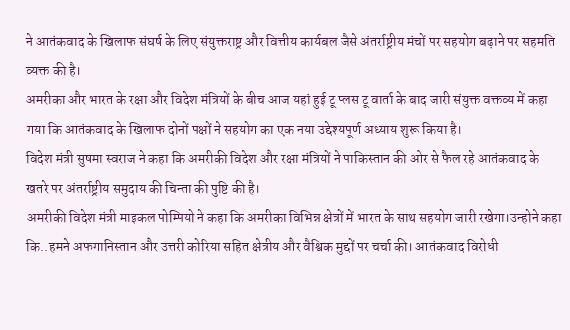ने आतंकवाद के खिलाफ संघर्ष के लिए संयुक्तराष्ट्र और वित्तीय कार्यबल जैसे अंतर्राष्ट्रीय मंचों पर सहयोग बढ़ाने पर सहमति व्यक्त की है।
अमरीका और भारत के रक्षा और विदेश मंत्रियों के बीच आज यहां हुई टू प्लस टू वार्ता के बाद जारी संयुक्त वक्तव्य में कहा गया कि आतंकवाद के खिलाफ दोनों पक्षों ने सहयोग का एक नया उद्देश्यपूर्ण अध्याय शुरू किया है।
विदेश मंत्री सुषमा स्वराज ने कहा कि अमरीकी विदेश और रक्षा मंत्रियों ने पाकिस्तान की ओर से फैल रहे आतंकवाद के खतरे पर अंतर्राष्ट्रीय समुदाय की चिन्ता की पुष्टि की है।
अमरीकी विदेश मंत्री माइकल पोम्पियो ने कहा कि अमरीका विभिन्न क्षेत्रों में भारत के साथ सहयोग जारी रखेगा।उन्होने कहा कि..हमने अफगानिस्तान और उत्तरी कोरिया सहित क्षेत्रीय और वैश्विक मुद्दों पर चर्चा की। आतंकवाद विरोधी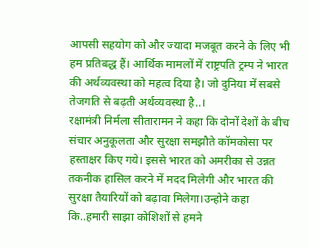आपसी सहयोग को और ज्यादा मजबूत करने के लिए भी हम प्रतिबद्ध हैं। आर्थिक मामलों में राष्ट्रपति ट्रम्प ने भारत की अर्थव्यवस्था को महत्व दिया है। जो दुनिया में सबसे तेजगति से बढ़ती अर्थव्यवस्था है..।
रक्षामंत्री निर्मला सीतारामन ने कहा कि दोनों देशों के बीच संचार अनुकूलता और सुरक्षा समझौते कॉमकोसा पर हस्ताक्षर किए गये। इससे भारत को अमरीका से उन्नत तकनीक हासिल करने में मदद मिलेगी और भारत की सुरक्षा तैयारियों को बढ़ावा मिलेगा।उन्होने कहा कि..हमारी साझा कोशिशों से हमने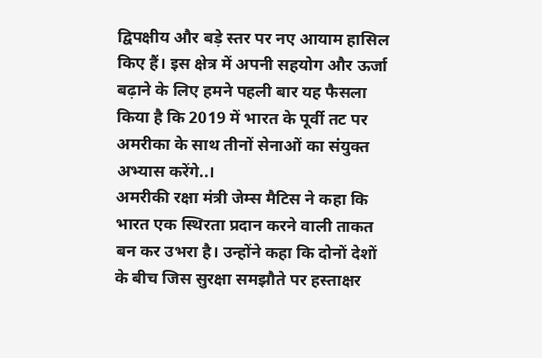द्विपक्षीय और बड़े स्तर पर नए आयाम हासिल किए हैं। इस क्षेत्र में अपनी सहयोग और ऊर्जा बढ़ाने के लिए हमने पहली बार यह फैसला किया है कि 2019 में भारत के पूर्वी तट पर अमरीका के साथ तीनों सेनाओं का संयुक्त अभ्यास करेंगे..।
अमरीकी रक्षा मंत्री जेम्स मैटिस ने कहा कि भारत एक स्थिरता प्रदान करने वाली ताकत बन कर उभरा है। उन्होंने कहा कि दोनों देशों के बीच जिस सुरक्षा समझौते पर हस्ताक्षर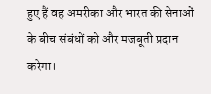हुए हैं वह अमरीका और भारत की सेनाओं के बीच संबंधों को और मजबूती प्रदान करेगा।